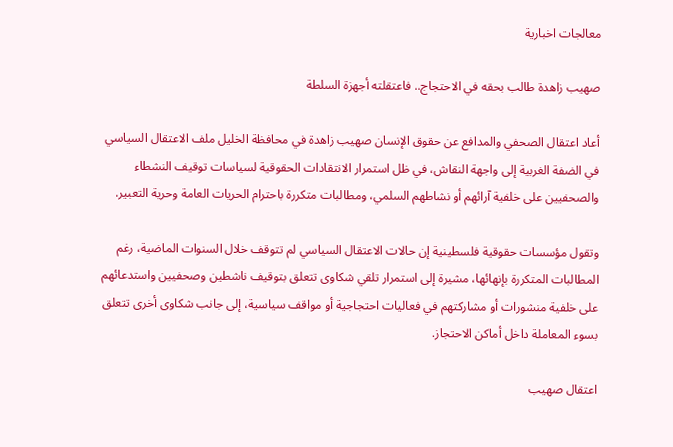معالجات اخبارية

صهيب زاهدة طالب بحقه في الاحتجاج.. فاعتقلته أجهزة السلطة

أعاد اعتقال الصحفي والمدافع عن حقوق الإنسان صهيب زاهدة في محافظة الخليل ملف الاعتقال السياسي في الضفة الغربية إلى واجهة النقاش، في ظل استمرار الانتقادات الحقوقية لسياسات توقيف النشطاء والصحفيين على خلفية آرائهم أو نشاطهم السلمي، ومطالبات متكررة باحترام الحريات العامة وحرية التعبير.

وتقول مؤسسات حقوقية فلسطينية إن حالات الاعتقال السياسي لم تتوقف خلال السنوات الماضية، رغم المطالبات المتكررة بإنهائها، مشيرة إلى استمرار تلقي شكاوى تتعلق بتوقيف ناشطين وصحفيين واستدعائهم على خلفية منشورات أو مشاركتهم في فعاليات احتجاجية أو مواقف سياسية، إلى جانب شكاوى أخرى تتعلق بسوء المعاملة داخل أماكن الاحتجاز.

اعتقال صهيب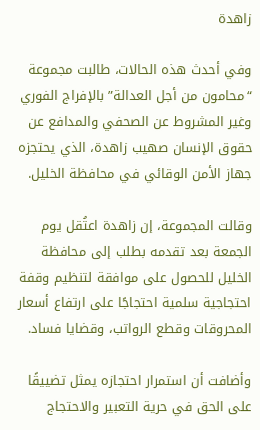زاهدة

وفي أحدث هذه الحالات، طالبت مجموعة “محامون من أجل العدالة” بالإفراج الفوري وغير المشروط عن الصحفي والمدافع عن حقوق الإنسان صهيب زاهدة، الذي يحتجزه جهاز الأمن الوقائي في محافظة الخليل.

وقالت المجموعة، إن زاهدة اعتُقل يوم الجمعة بعد تقدمه بطلب إلى محافظة الخليل للحصول على موافقة لتنظيم وقفة احتجاجية سلمية احتجاجًا على ارتفاع أسعار المحروقات وقطع الرواتب، وقضايا فساد.

وأضافت أن استمرار احتجازه يمثل تضييقًا على الحق في حرية التعبير والاحتجاج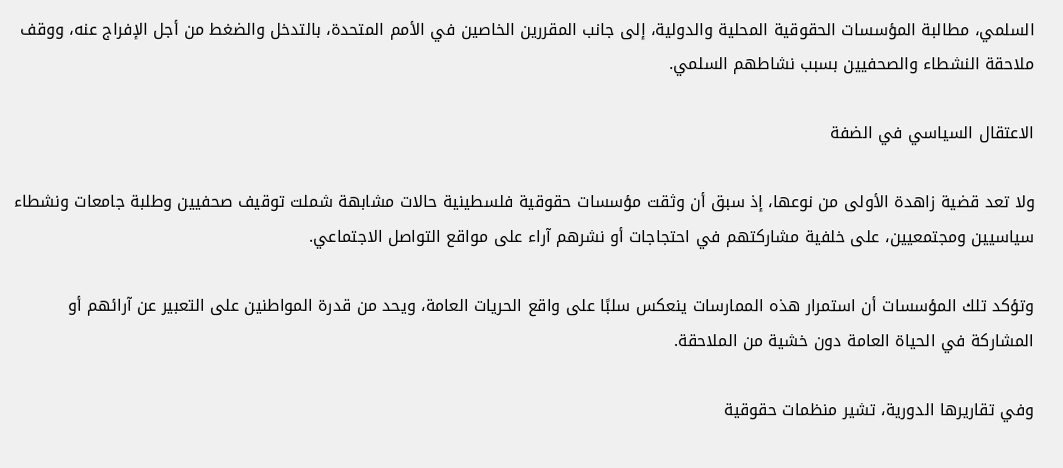السلمي، مطالبة المؤسسات الحقوقية المحلية والدولية، إلى جانب المقررين الخاصين في الأمم المتحدة، بالتدخل والضغط من أجل الإفراج عنه، ووقف ملاحقة النشطاء والصحفيين بسبب نشاطهم السلمي.

الاعتقال السياسي في الضفة

ولا تعد قضية زاهدة الأولى من نوعها، إذ سبق أن وثقت مؤسسات حقوقية فلسطينية حالات مشابهة شملت توقيف صحفيين وطلبة جامعات ونشطاء سياسيين ومجتمعيين، على خلفية مشاركتهم في احتجاجات أو نشرهم آراء على مواقع التواصل الاجتماعي.

وتؤكد تلك المؤسسات أن استمرار هذه الممارسات ينعكس سلبًا على واقع الحريات العامة، ويحد من قدرة المواطنين على التعبير عن آرائهم أو المشاركة في الحياة العامة دون خشية من الملاحقة.

وفي تقاريرها الدورية، تشير منظمات حقوقية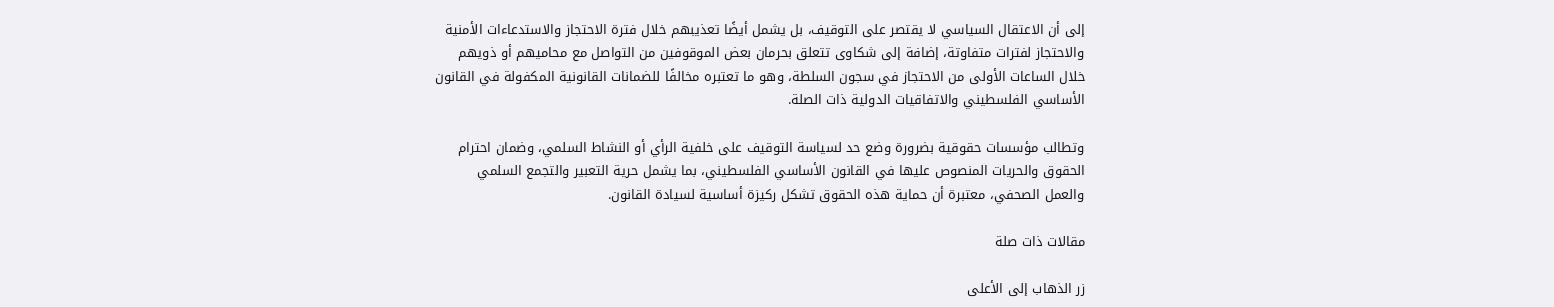إلى أن الاعتقال السياسي لا يقتصر على التوقيف، بل يشمل أيضًا تعذيبهم خلال فترة الاحتجاز والاستدعاءات الأمنية والاحتجاز لفترات متفاوتة، إضافة إلى شكاوى تتعلق بحرمان بعض الموقوفين من التواصل مع محاميهم أو ذويهم خلال الساعات الأولى من الاحتجاز في سجون السلطة، وهو ما تعتبره مخالفًا للضمانات القانونية المكفولة في القانون الأساسي الفلسطيني والاتفاقيات الدولية ذات الصلة.

وتطالب مؤسسات حقوقية بضرورة وضع حد لسياسة التوقيف على خلفية الرأي أو النشاط السلمي، وضمان احترام الحقوق والحريات المنصوص عليها في القانون الأساسي الفلسطيني، بما يشمل حرية التعبير والتجمع السلمي والعمل الصحفي، معتبرة أن حماية هذه الحقوق تشكل ركيزة أساسية لسيادة القانون.

مقالات ذات صلة

زر الذهاب إلى الأعلى